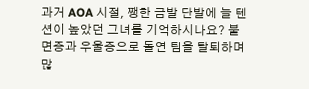과거 AOA 시절, 쨍한 금발 단발에 늘 텐션이 높았던 그녀를 기억하시나요? 불면증과 우울증으로 돌연 팀을 탈퇴하며 많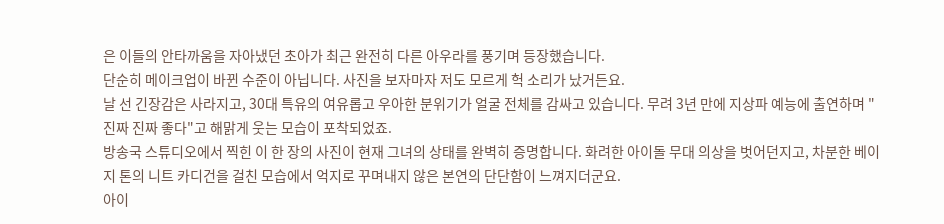은 이들의 안타까움을 자아냈던 초아가 최근 완전히 다른 아우라를 풍기며 등장했습니다.
단순히 메이크업이 바뀐 수준이 아닙니다. 사진을 보자마자 저도 모르게 헉 소리가 났거든요.
날 선 긴장감은 사라지고, 30대 특유의 여유롭고 우아한 분위기가 얼굴 전체를 감싸고 있습니다. 무려 3년 만에 지상파 예능에 출연하며 "진짜 진짜 좋다"고 해맑게 웃는 모습이 포착되었죠.
방송국 스튜디오에서 찍힌 이 한 장의 사진이 현재 그녀의 상태를 완벽히 증명합니다. 화려한 아이돌 무대 의상을 벗어던지고, 차분한 베이지 톤의 니트 카디건을 걸친 모습에서 억지로 꾸며내지 않은 본연의 단단함이 느껴지더군요.
아이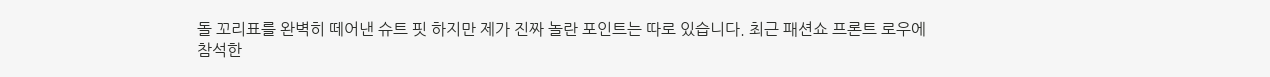돌 꼬리표를 완벽히 떼어낸 슈트 핏 하지만 제가 진짜 놀란 포인트는 따로 있습니다. 최근 패션쇼 프론트 로우에 참석한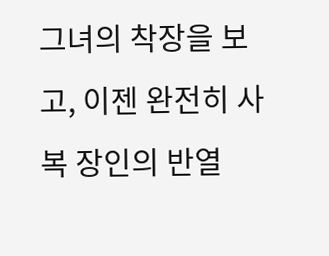그녀의 착장을 보고, 이젠 완전히 사복 장인의 반열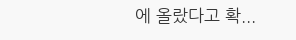에 올랐다고 확...